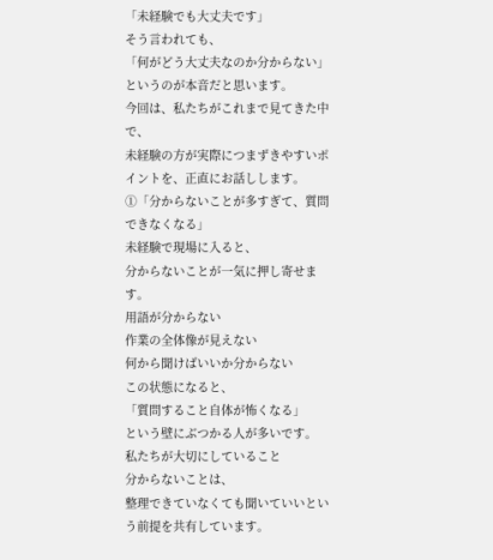「未経験でも大丈夫です」
そう言われても、
「何がどう大丈夫なのか分からない」
というのが本音だと思います。
今回は、私たちがこれまで見てきた中で、
未経験の方が実際につまずきやすいポイントを、正直にお話しします。
①「分からないことが多すぎて、質問できなくなる」
未経験で現場に入ると、
分からないことが一気に押し寄せます。
用語が分からない
作業の全体像が見えない
何から聞けばいいか分からない
この状態になると、
「質問すること自体が怖くなる」
という壁にぶつかる人が多いです。
私たちが大切にしていること
分からないことは、
整理できていなくても聞いていいという前提を共有しています。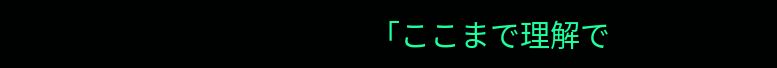「ここまで理解で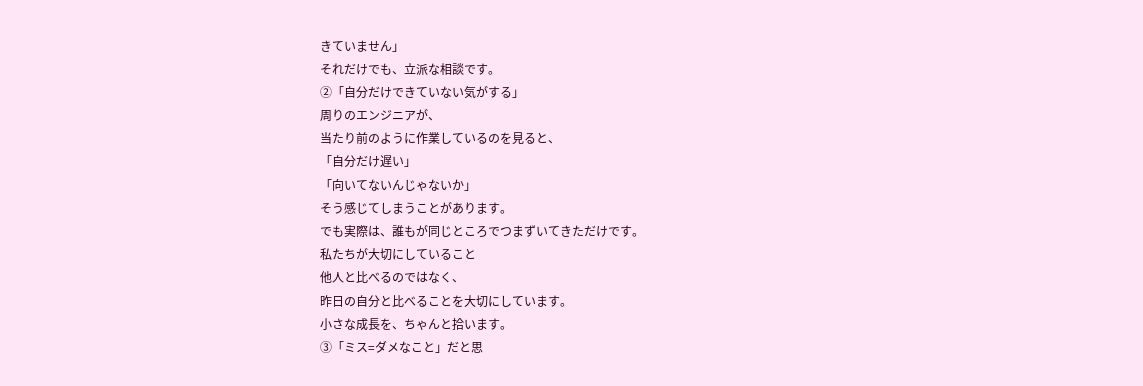きていません」
それだけでも、立派な相談です。
②「自分だけできていない気がする」
周りのエンジニアが、
当たり前のように作業しているのを見ると、
「自分だけ遅い」
「向いてないんじゃないか」
そう感じてしまうことがあります。
でも実際は、誰もが同じところでつまずいてきただけです。
私たちが大切にしていること
他人と比べるのではなく、
昨日の自分と比べることを大切にしています。
小さな成長を、ちゃんと拾います。
③「ミス=ダメなこと」だと思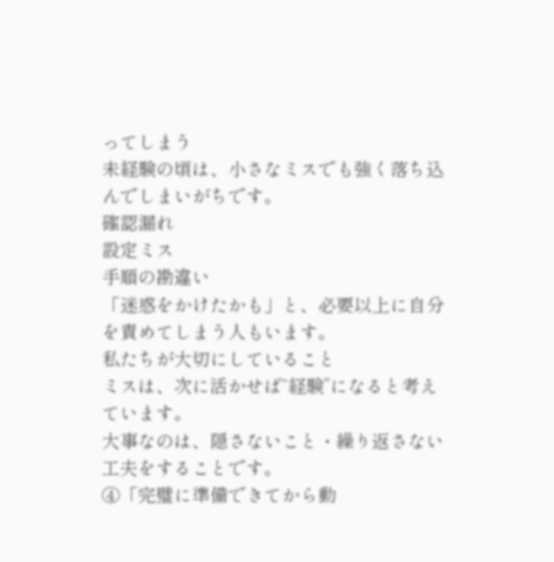ってしまう
未経験の頃は、小さなミスでも強く落ち込んでしまいがちです。
確認漏れ
設定ミス
手順の勘違い
「迷惑をかけたかも」と、必要以上に自分を責めてしまう人もいます。
私たちが大切にしていること
ミスは、次に活かせば“経験”になると考えています。
大事なのは、隠さないこと・繰り返さない工夫をすることです。
④「完璧に準備できてから動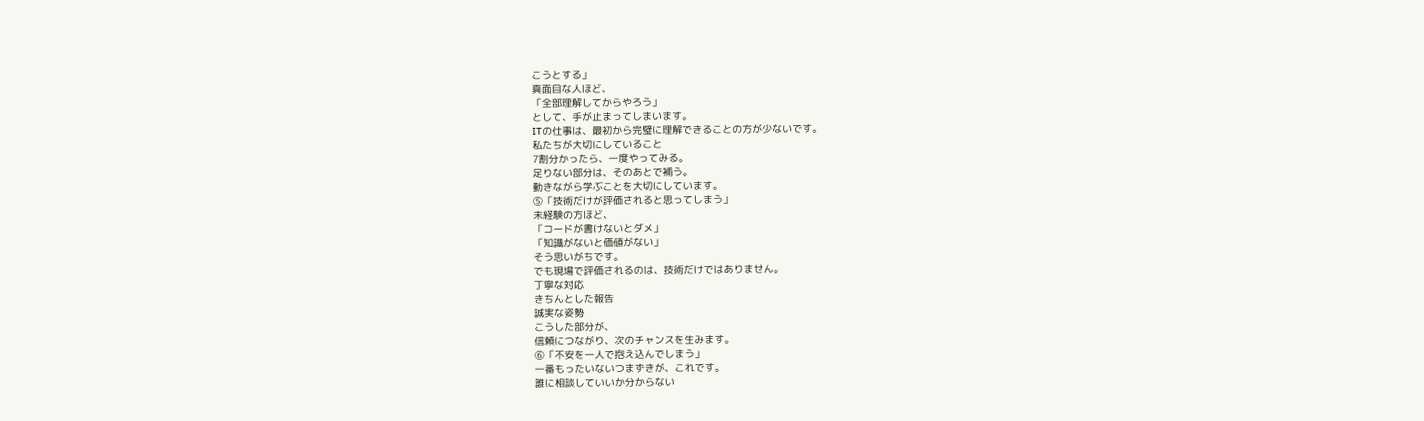こうとする」
真面目な人ほど、
「全部理解してからやろう」
として、手が止まってしまいます。
ITの仕事は、最初から完璧に理解できることの方が少ないです。
私たちが大切にしていること
7割分かったら、一度やってみる。
足りない部分は、そのあとで補う。
動きながら学ぶことを大切にしています。
⑤「技術だけが評価されると思ってしまう」
未経験の方ほど、
「コードが書けないとダメ」
「知識がないと価値がない」
そう思いがちです。
でも現場で評価されるのは、技術だけではありません。
丁寧な対応
きちんとした報告
誠実な姿勢
こうした部分が、
信頼につながり、次のチャンスを生みます。
⑥「不安を一人で抱え込んでしまう」
一番もったいないつまずきが、これです。
誰に相談していいか分からない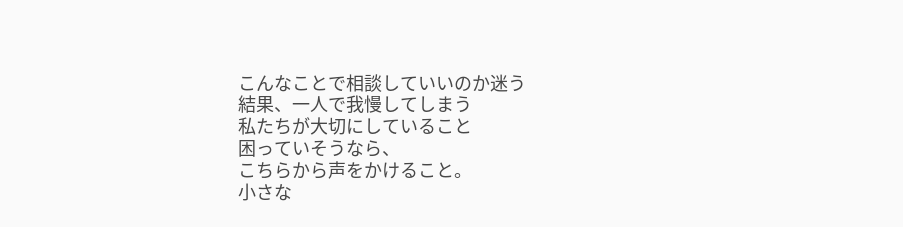こんなことで相談していいのか迷う
結果、一人で我慢してしまう
私たちが大切にしていること
困っていそうなら、
こちらから声をかけること。
小さな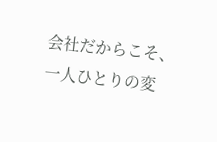会社だからこそ、
一人ひとりの変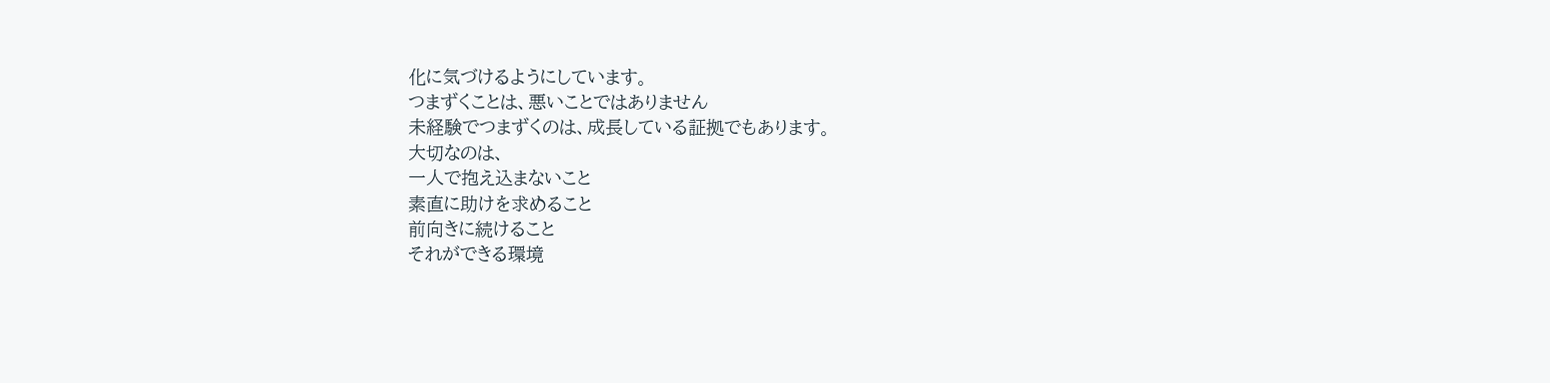化に気づけるようにしています。
つまずくことは、悪いことではありません
未経験でつまずくのは、成長している証拠でもあります。
大切なのは、
一人で抱え込まないこと
素直に助けを求めること
前向きに続けること
それができる環境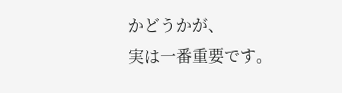かどうかが、
実は一番重要です。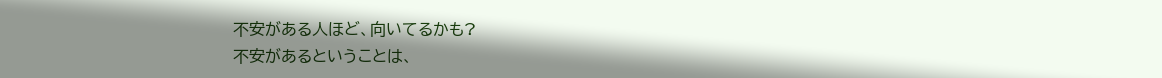不安がある人ほど、向いてるかも?
不安があるということは、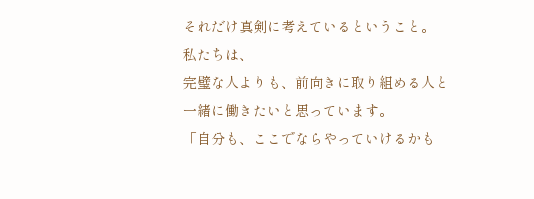それだけ真剣に考えているということ。
私たちは、
完璧な人よりも、前向きに取り組める人と
一緒に働きたいと思っています。
「自分も、ここでならやっていけるかも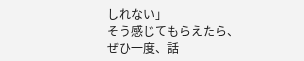しれない」
そう感じてもらえたら、
ぜひ一度、話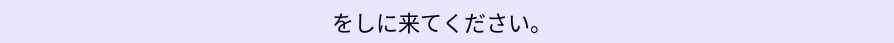をしに来てください。